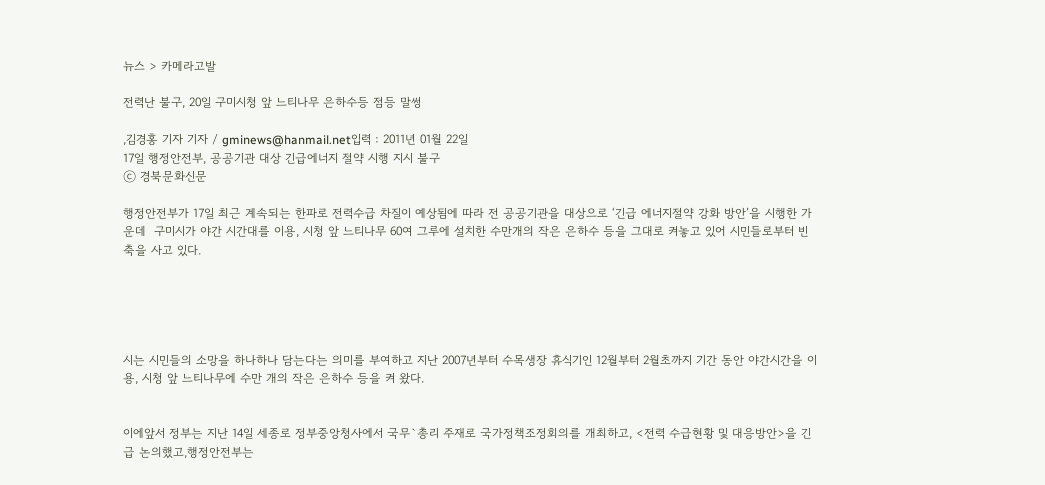뉴스 > 카메라고발

전력난 불구, 20일 구미시청 앞 느티나무 은하수등 점등 말썽

,김경홍 기자 기자 / gminews@hanmail.net입력 : 2011년 01월 22일
17일 행정안전부, 공공기관 대상 긴급에너지 절약 시행 지시 불구
ⓒ 경북문화신문

행정안전부가 17일 최근 계속되는 한파로 전력수급 차질이 예상됨에 따라 전 공공기관을 대상으로 ‘긴급 에너지절약 강화 방안’을 시행한 가운데  구미시가 야간 시간대를 이용, 시청 앞 느티나무 60여 그루에 설치한 수만개의 작은 은하수 등을 그대로 켜놓고 있어 시민들로부터 빈축을 사고 있다.





시는 시민들의 소망을 하나하나 담는다는 의미를 부여하고 지난 2007년부터 수목생장 휴식기인 12월부터 2월초까지 기간 동안 야간시간을 이용, 시청 앞 느티나무에 수만 개의 작은 은하수 등을 켜 왔다.


이에앞서 정부는 지난 14일 세종로 정부중앙청사에서 국무`총리 주재로 국가정책조정회의를 개최하고, <전력 수급현황 및 대응방안>을 긴급 논의했고,행정안전부는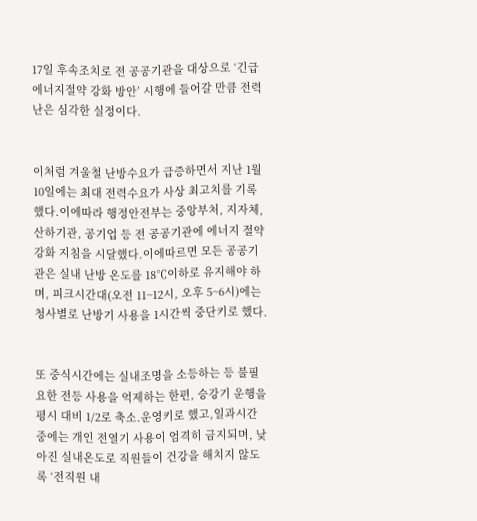17일 후속조치로 전 공공기관을 대상으로 ‘긴급 에너지절약 강화 방안’ 시행에 들어갈 만큼 전력난은 심각한 실정이다.


이처럼 겨울철 난방수요가 급증하면서 지난 1월 10일에는 최대 전력수요가 사상 최고치를 기록했다.이에따라 행정안전부는 중앙부처, 지자체, 산하기관, 공기업 등 전 공공기관에 에너지 절약 강화 지침을 시달했다.이에따르면 모든 공공기관은 실내 난방 온도를 18℃이하로 유지해야 하며, 피크시간대(오전 11~12시, 오후 5~6시)에는 청사별로 난방기 사용을 1시간씩 중단키로 했다.


또 중식시간에는 실내조명을 소등하는 등 불필요한 전등 사용을 억제하는 한편, 승강기 운행을 평시 대비 1/2로 축소․운영키로 했고,일과시간 중에는 개인 전열기 사용이 엄격히 금지되며, 낮아진 실내온도로 직원들이 건강을 해치지 않도록 ‘전직원 내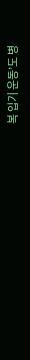복 입기 운동’도 병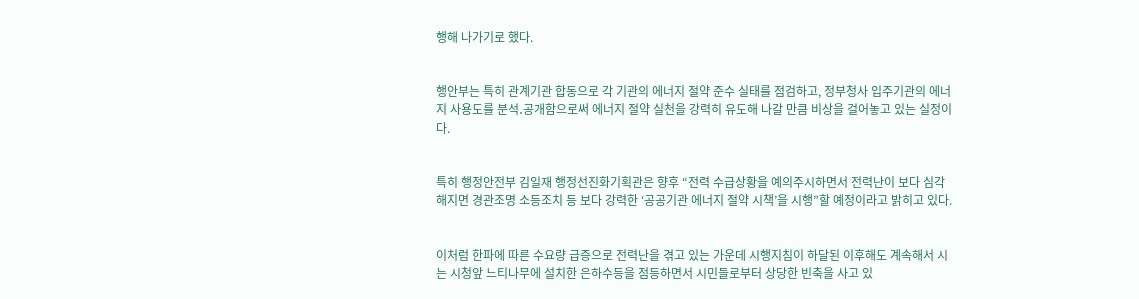행해 나가기로 했다.


행안부는 특히 관계기관 합동으로 각 기관의 에너지 절약 준수 실태를 점검하고, 정부청사 입주기관의 에너지 사용도를 분석․공개함으로써 에너지 절약 실천을 강력히 유도해 나갈 만큼 비상을 걸어놓고 있는 실정이다.


특히 행정안전부 김일재 행정선진화기획관은 향후 “전력 수급상황을 예의주시하면서 전력난이 보다 심각해지면 경관조명 소등조치 등 보다 강력한 ‘공공기관 에너지 절약 시책’을 시행”할 예정이라고 밝히고 있다.


이처럼 한파에 따른 수요량 급증으로 전력난을 겪고 있는 가운데 시행지침이 하달된 이후해도 계속해서 시는 시청앞 느티나무에 설치한 은하수등을 점등하면서 시민들로부터 상당한 빈축을 사고 있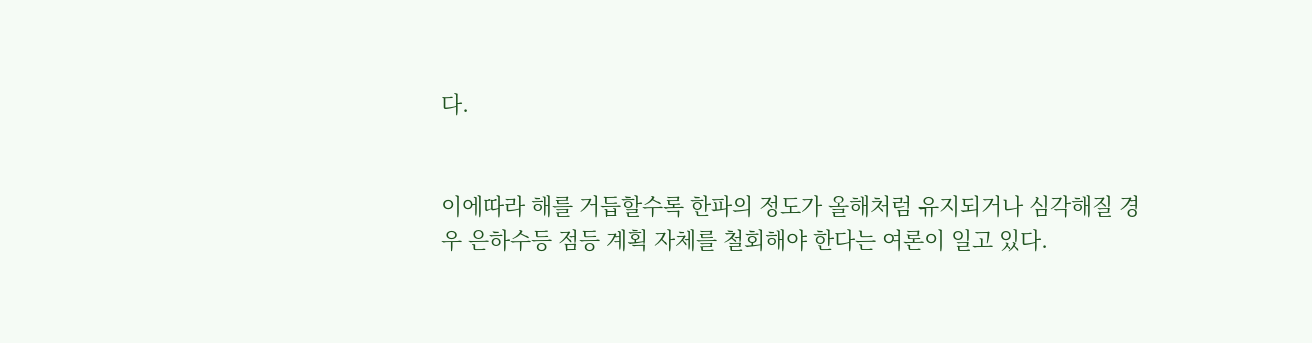다.


이에따라 해를 거듭할수록 한파의 정도가 올해처럼 유지되거나 심각해질 경우 은하수등 점등 계획 자체를 철회해야 한다는 여론이 일고 있다.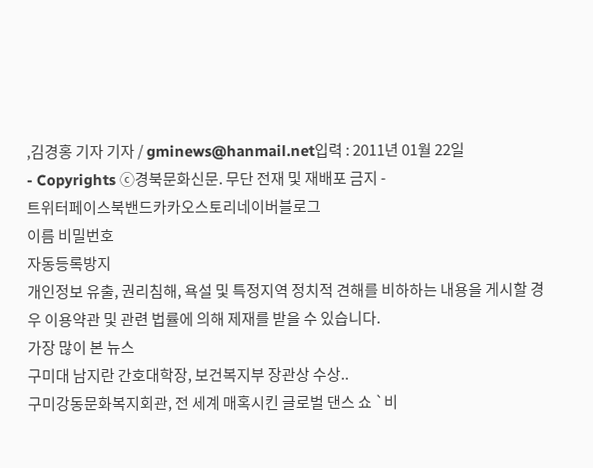,김경홍 기자 기자 / gminews@hanmail.net입력 : 2011년 01월 22일
- Copyrights ⓒ경북문화신문. 무단 전재 및 재배포 금지 -
트위터페이스북밴드카카오스토리네이버블로그
이름 비밀번호
자동등록방지
개인정보 유출, 권리침해, 욕설 및 특정지역 정치적 견해를 비하하는 내용을 게시할 경우 이용약관 및 관련 법률에 의해 제재를 받을 수 있습니다.
가장 많이 본 뉴스
구미대 남지란 간호대학장, 보건복지부 장관상 수상..
구미강동문화복지회관, 전 세계 매혹시킨 글로벌 댄스 쇼 `비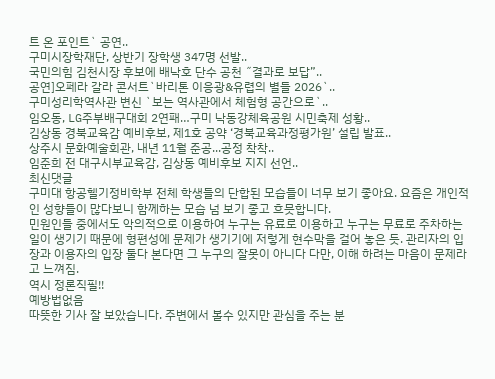트 온 포인트` 공연..
구미시장학재단, 상반기 장학생 347명 선발..
국민의힘 김천시장 후보에 배낙호 단수 공천 ˝결과로 보답”..
공연]오페라 갈라 콘서트`바리톤 이응광&유렵의 별들 2026`..
구미성리학역사관 변신 `보는 역사관에서 체험형 공간으로`..
임오동, LG주부배구대회 2연패…구미 낙동강체육공원 시민축제 성황..
김상동 경북교육감 예비후보, 제1호 공약 ‘경북교육과정평가원’ 설립 발표..
상주시 문화예술회관, 내년 11월 준공...공정 착착..
임준희 전 대구시부교육감, 김상동 예비후보 지지 선언..
최신댓글
구미대 항공헬기정비학부 전체 학생들의 단합된 모습들이 너무 보기 좋아요. 요즘은 개인적인 성향들이 많다보니 함께하는 모습 넘 보기 좋고 흐믓합니다.
민원인들 중에서도 악의적으로 이용하여 누구는 유료로 이용하고 누구는 무료로 주차하는 일이 생기기 때문에 형편성에 문제가 생기기에 저렇게 현수막을 걸어 놓은 듯. 관리자의 입장과 이용자의 입장 둘다 본다면 그 누구의 잘못이 아니다 다만, 이해 하려는 마음이 문제라고 느껴짐.
역시 정론직필!!
예방법없음
따뜻한 기사 잘 보았습니다. 주변에서 볼수 있지만 관심을 주는 분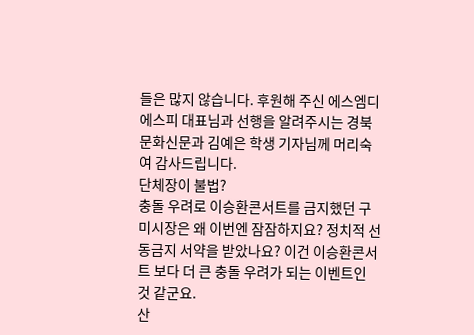들은 많지 않습니다. 후원해 주신 에스엠디에스피 대표님과 선행을 알려주시는 경북문화신문과 김예은 학생 기자님께 머리숙여 감사드립니다.
단체장이 불법?
충돌 우려로 이승환콘서트를 금지했던 구미시장은 왜 이번엔 잠잠하지요? 정치적 선동금지 서약을 받았나요? 이건 이승환콘서트 보다 더 큰 충돌 우려가 되는 이벤트인 것 같군요.
산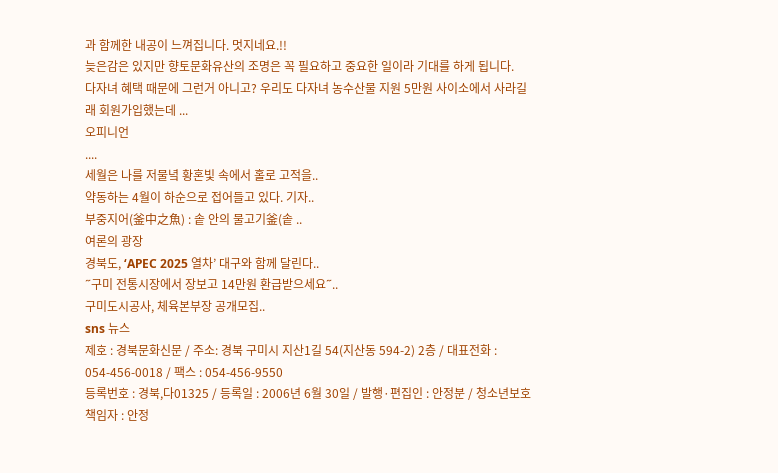과 함께한 내공이 느껴집니다. 멋지네요.!!
늦은감은 있지만 향토문화유산의 조명은 꼭 필요하고 중요한 일이라 기대를 하게 됩니다.
다자녀 혜택 때문에 그런거 아니고? 우리도 다자녀 농수산물 지원 5만원 사이소에서 사라길래 회원가입했는데 ...
오피니언
....
세월은 나를 저물녘 황혼빛 속에서 홀로 고적을..
약동하는 4월이 하순으로 접어들고 있다. 기자..
부중지어(釜中之魚) : 솥 안의 물고기釜(솥 ..
여론의 광장
경북도, ‘APEC 2025 열차’ 대구와 함께 달린다..
˝구미 전통시장에서 장보고 14만원 환급받으세요˝..
구미도시공사, 체육본부장 공개모집..
sns 뉴스
제호 : 경북문화신문 / 주소: 경북 구미시 지산1길 54(지산동 594-2) 2층 / 대표전화 : 054-456-0018 / 팩스 : 054-456-9550
등록번호 : 경북,다01325 / 등록일 : 2006년 6월 30일 / 발행·편집인 : 안정분 / 청소년보호책임자 : 안정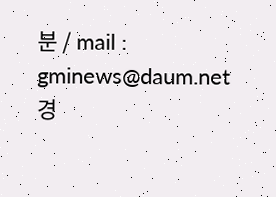분 / mail : gminews@daum.net
경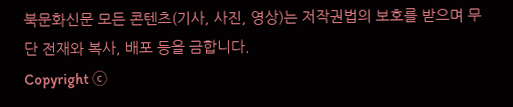북문화신문 모든 콘텐츠(기사, 사진, 영상)는 저작권법의 보호를 받으며 무단 전재와 복사, 배포 등을 금합니다.
Copyright ⓒ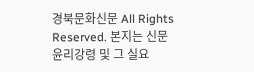경북문화신문 All Rights Reserved. 본지는 신문 윤리강령 및 그 실요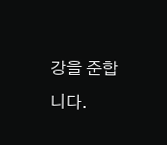강을 준합니다.